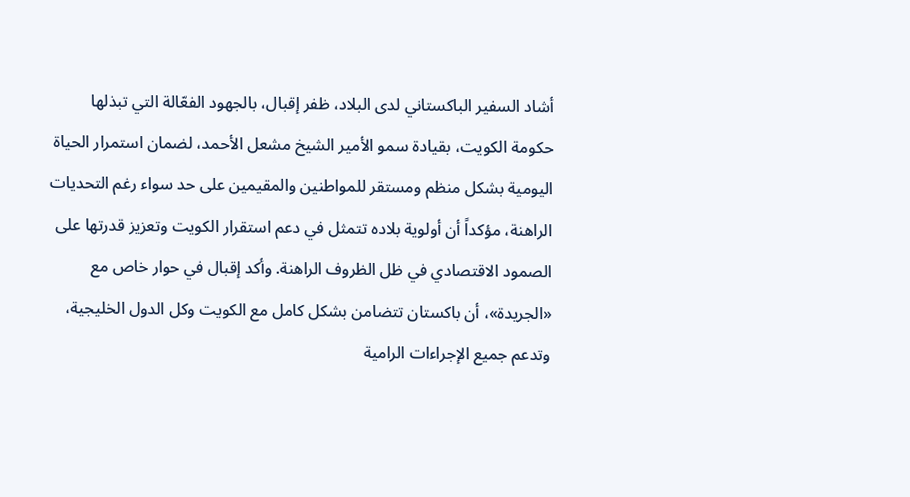أشاد السفير الباكستاني لدى البلاد، ظفر إقبال، بالجهود الفعّالة التي تبذلها حكومة الكويت، بقيادة سمو الأمير الشيخ مشعل الأحمد، لضمان استمرار الحياة اليومية بشكل منظم ومستقر للمواطنين والمقيمين على حد سواء رغم التحديات الراهنة، مؤكداً أن أولوية بلاده تتمثل في دعم استقرار الكويت وتعزيز قدرتها على الصمود الاقتصادي في ظل الظروف الراهنة. وأكد إقبال في حوار خاص مع «الجريدة»، أن باكستان تتضامن بشكل كامل مع الكويت وكل الدول الخليجية، وتدعم جميع الإجراءات الرامية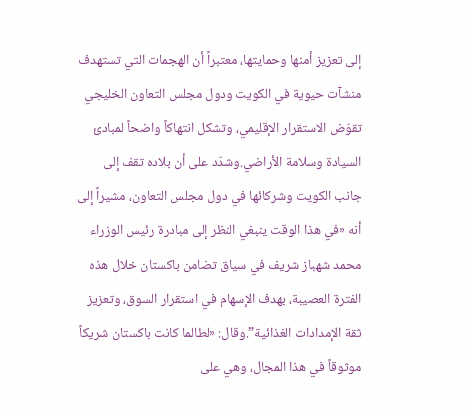إلى تعزيز أمنها وحمايتها، معتبراً أن الهجمات التي تستهدف منشآت حيوية في الكويت ودول مجلس التعاون الخليجي تقوّض الاستقرار الإقليمي، وتشكل انتهاكاً واضحاً لمبادئ السيادة وسلامة الأراضي.وشدّد على أن بلاده تقف إلى جانب الكويت وشركائها في دول مجلس التعاون، مشيراً إلى أنه «في هذا الوقت ينبغي النظر إلى مبادرة رئيس الوزراء محمد شهباز شريف في سياق تضامن باكستان خلال هذه الفترة العصيبة، بهدف الإسهام في استقرار السوق، وتعزيز ثقة الإمدادات الغذائية”.وقال: «لطالما كانت باكستان شريكاً موثوقاً في هذا المجال، وهي على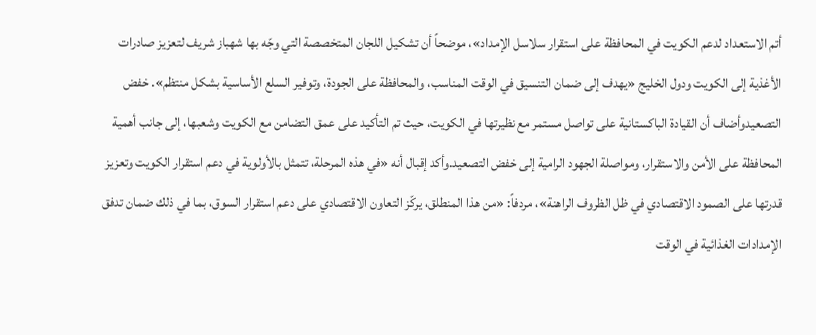أتم الاستعداد لدعم الكويت في المحافظة على استقرار سلاسل الإمداد»، موضحاً أن تشكيل اللجان المتخصصة التي وجّه بها شهباز شريف لتعزيز صادرات الأغذية إلى الكويت ودول الخليج «يهدف إلى ضمان التنسيق في الوقت المناسب، والمحافظة على الجودة، وتوفير السلع الأساسية بشكل منتظم». خفض التصعيدوأضاف أن القيادة الباكستانية على تواصل مستمر مع نظيرتها في الكويت، حيث تم التأكيد على عمق التضامن مع الكويت وشعبها، إلى جانب أهمية المحافظة على الأمن والاستقرار، ومواصلة الجهود الرامية إلى خفض التصعيد.وأكد إقبال أنه «في هذه المرحلة، تتمثل بالأولوية في دعم استقرار الكويت وتعزيز قدرتها على الصمود الاقتصادي في ظل الظروف الراهنة»، مردفاً: «من هذا المنطلق، يركّز التعاون الاقتصادي على دعم استقرار السوق، بما في ذلك ضمان تدفق الإمدادات الغذائية في الوقت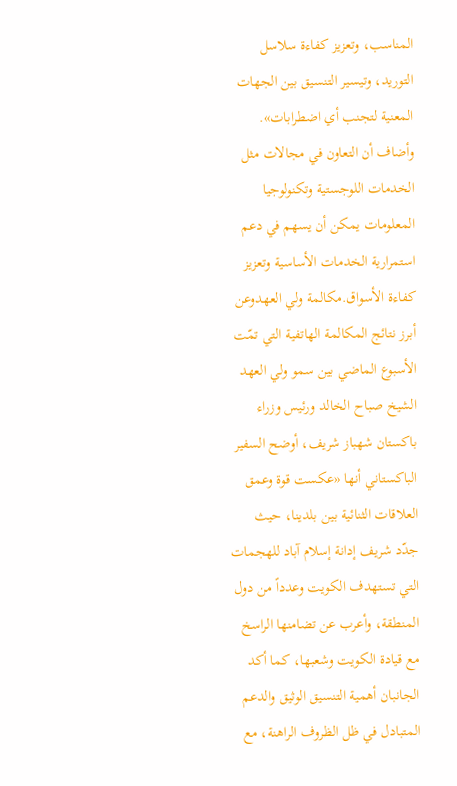المناسب، وتعزيز كفاءة سلاسل التوريد، وتيسير التنسيق بين الجهات المعنية لتجنب أي اضطرابات». وأضاف أن التعاون في مجالات مثل الخدمات اللوجستية وتكنولوجيا المعلومات يمكن أن يسهم في دعم استمرارية الخدمات الأساسية وتعزيز كفاءة الأسواق.مكالمة ولي العهدوعن أبرز نتائج المكالمة الهاتفية التي تمّت الأسبوع الماضي بين سمو ولي العهد الشيخ صباح الخالد ورئيس وزراء باكستان شهباز شريف، أوضح السفير الباكستاني أنها «عكست قوة وعمق العلاقات الثنائية بين بلدينا، حيث جدّد شريف إدانة إسلام آباد للهجمات التي تستهدف الكويت وعدداً من دول المنطقة، وأعرب عن تضامنها الراسخ مع قيادة الكويت وشعبها، كما أكد الجانبان أهمية التنسيق الوثيق والدعم المتبادل في ظل الظروف الراهنة، مع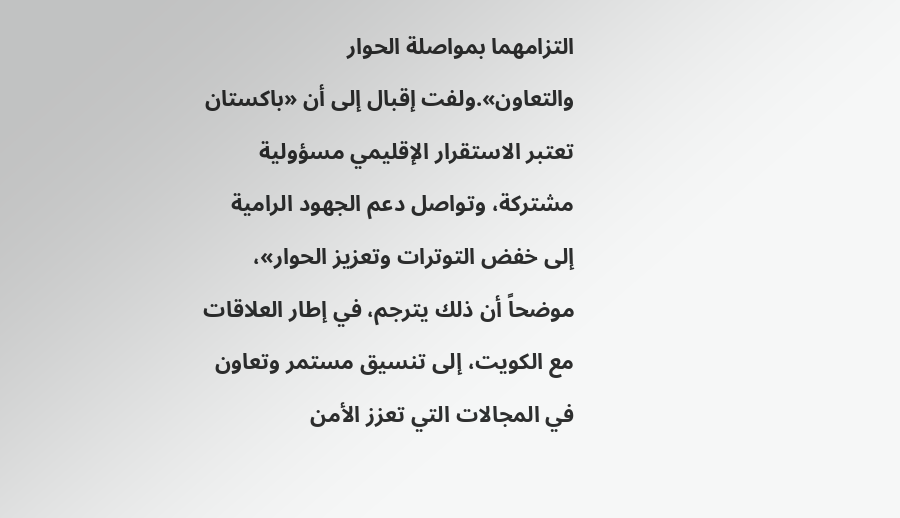التزامهما بمواصلة الحوار والتعاون».ولفت إقبال إلى أن «باكستان تعتبر الاستقرار الإقليمي مسؤولية مشتركة، وتواصل دعم الجهود الرامية إلى خفض التوترات وتعزيز الحوار»، موضحاً أن ذلك يترجم، في إطار العلاقات مع الكويت، إلى تنسيق مستمر وتعاون في المجالات التي تعزز الأمن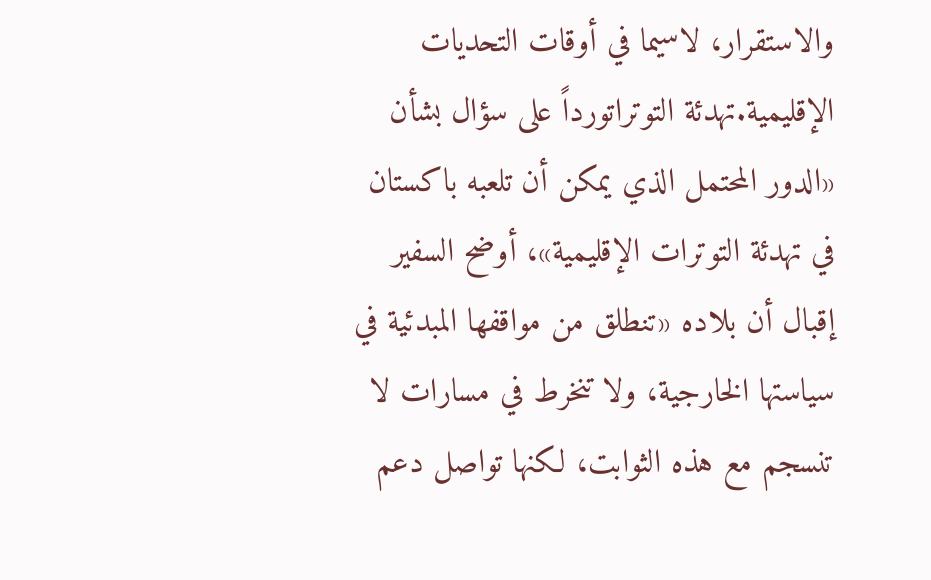والاستقرار، لاسيما في أوقات التحديات الإقليمية.تهدئة التوتراتورداً على سؤال بشأن «الدور المحتمل الذي يمكن أن تلعبه باكستان في تهدئة التوترات الإقليمية»، أوضح السفير إقبال أن بلاده «تنطلق من مواقفها المبدئية في سياستها الخارجية، ولا تنخرط في مسارات لا تنسجم مع هذه الثوابت، لكنها تواصل دعم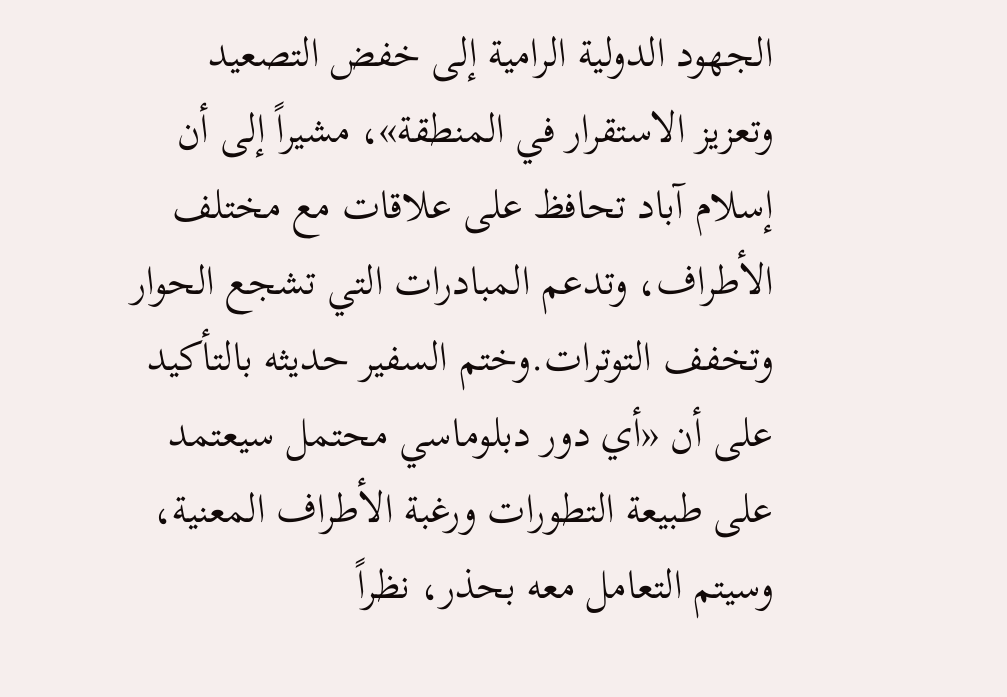الجهود الدولية الرامية إلى خفض التصعيد وتعزيز الاستقرار في المنطقة»، مشيراً إلى أن إسلام آباد تحافظ على علاقات مع مختلف الأطراف، وتدعم المبادرات التي تشجع الحوار وتخفف التوترات.وختم السفير حديثه بالتأكيد على أن «أي دور دبلوماسي محتمل سيعتمد على طبيعة التطورات ورغبة الأطراف المعنية، وسيتم التعامل معه بحذر، نظراً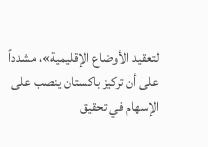لتعقيد الأوضاع الإقليمية»، مشدداً على أن تركيز باكستان ينصب على الإسهام في تحقيق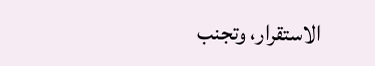الاستقرار، وتجنب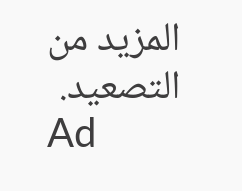المزيد من التصعيد.
Ad